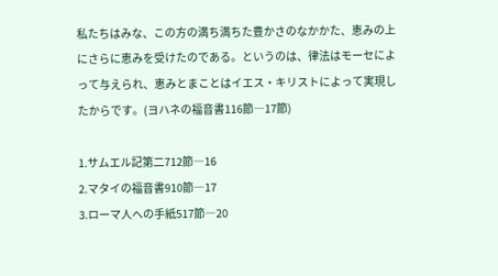私たちはみな、この方の満ち満ちた豊かさのなかかた、恵みの上にさらに恵みを受けたのである。というのは、律法はモーセによって与えられ、恵みとまことはイエス・キリストによって実現したからです。(ヨハネの福音書116節―17節)

1.サムエル記第二712節―16
2.マタイの福音書910節―17
3.ローマ人への手紙517節―20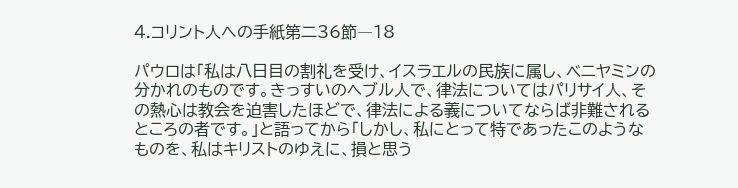4.コリント人への手紙第二36節―18

パウロは「私は八日目の割礼を受け、イスラエルの民族に属し、ベニヤミンの分かれのものです。きっすいのヘブル人で、律法についてはパリサイ人、その熱心は教会を迫害したほどで、律法による義についてならば非難されるところの者です。」と語ってから「しかし、私にとって特であったこのようなものを、私はキリストのゆえに、損と思う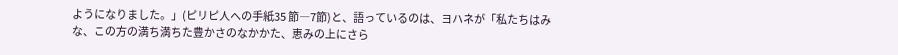ようになりました。」(ピリピ人への手紙35 節―7節)と、語っているのは、ヨハネが「私たちはみな、この方の満ち満ちた豊かさのなかかた、恵みの上にさら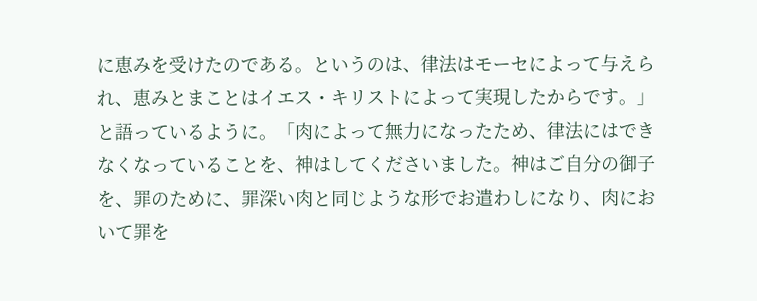に恵みを受けたのである。というのは、律法はモーセによって与えられ、恵みとまことはイエス・キリストによって実現したからです。」と語っているように。「肉によって無力になったため、律法にはできなくなっていることを、神はしてくださいました。神はご自分の御子を、罪のために、罪深い肉と同じような形でお遣わしになり、肉において罪を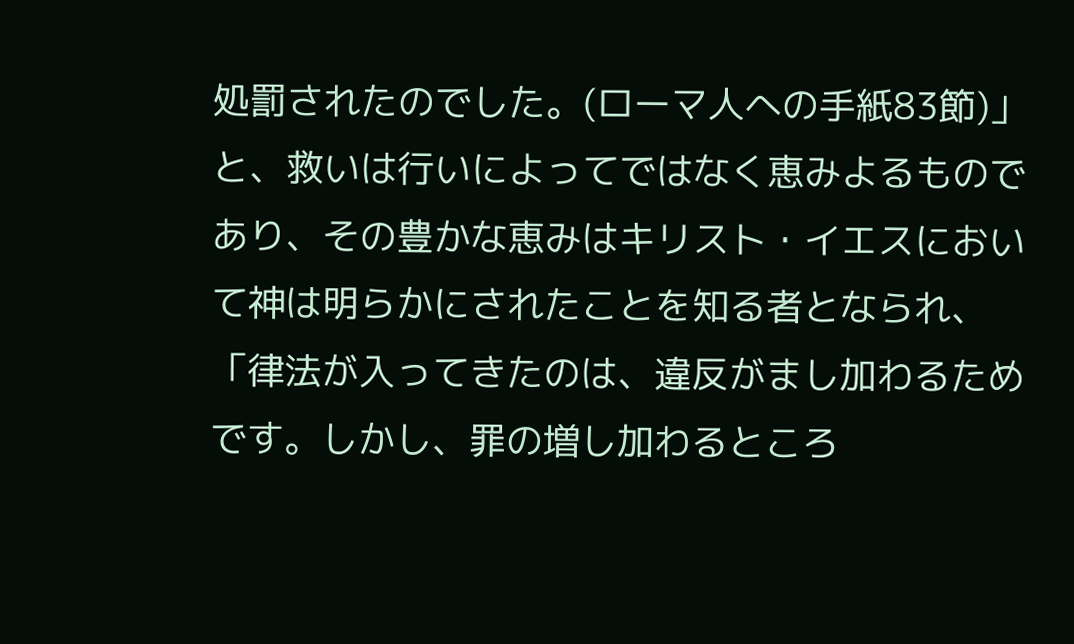処罰されたのでした。(ローマ人への手紙83節)」と、救いは行いによってではなく恵みよるものであり、その豊かな恵みはキリスト・イエスにおいて神は明らかにされたことを知る者となられ、「律法が入ってきたのは、違反がまし加わるためです。しかし、罪の増し加わるところ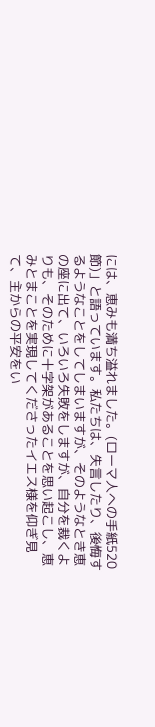には、恵みも満ち溢れました。(ローマ人への手紙520節)」と語っています。私たちは、失言したり、後悔するようなことをしてしまいますが、そのようなとき恵の座に出て、いろいろ失敗をしますが、自分を裁くよりも、そのために十字架があることを思い起こし、恵みとまことを実現してくださったイエス様を仰ぎ見て、主からの平安をい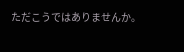ただこうではありませんか。